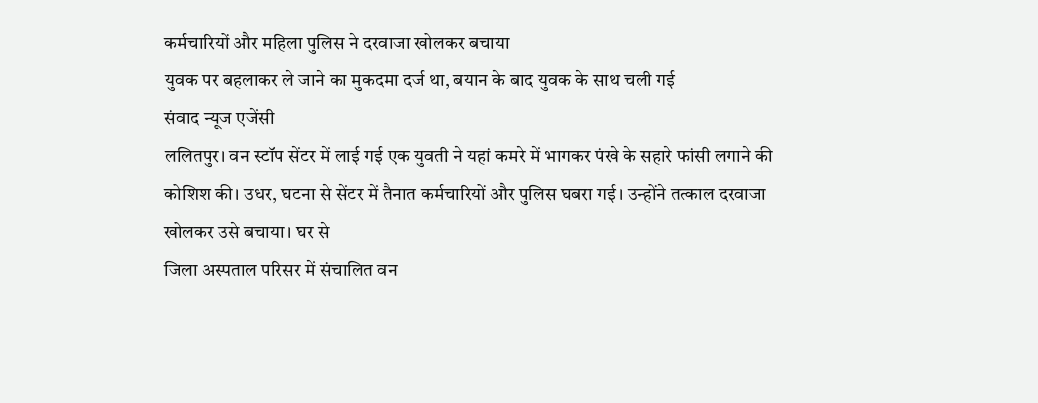कर्मचारियों और महिला पुलिस ने दरवाजा खोलकर बचाया
युवक पर बहलाकर ले जाने का मुकदमा दर्ज था, बयान के बाद युवक के साथ चली गई
संवाद न्यूज एजेंसी
ललितपुर। वन स्टॉप सेंटर में लाई गई एक युवती ने यहां कमरे में भागकर पंखे के सहारे फांसी लगाने की कोशिश की। उधर, घटना से सेंटर में तैनात कर्मचारियों और पुलिस घबरा गई। उन्होंने तत्काल दरवाजा खोलकर उसे बचाया। घर से
जिला अस्पताल परिसर में संचालित वन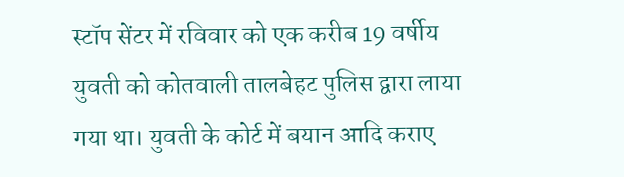स्टॉप सेंटर में रविवार को एक करीब 19 वर्षीय युवती को कोतवाली तालबेहट पुलिस द्वारा लाया गया था। युवती के कोर्ट में बयान आदि कराए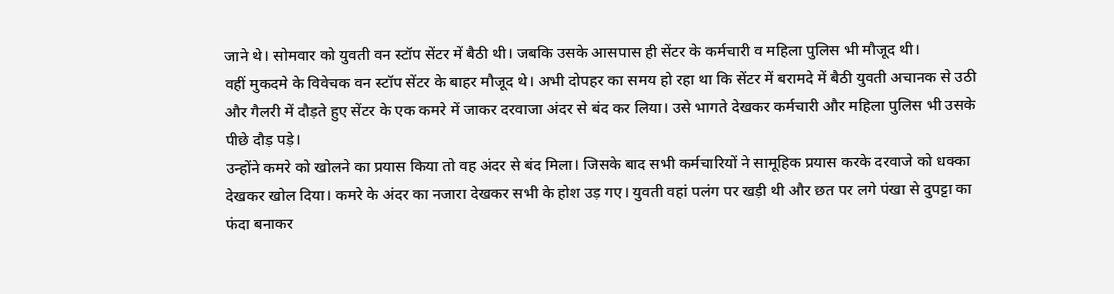जाने थे। सोमवार को युवती वन स्टॉप सेंटर में बैठी थी। जबकि उसके आसपास ही सेंटर के कर्मचारी व महिला पुलिस भी मौजूद थी।
वहीं मुकदमे के विवेचक वन स्टॉप सेंटर के बाहर मौजूद थे। अभी दोपहर का समय हो रहा था कि सेंटर में बरामदे में बैठी युवती अचानक से उठी और गैलरी में दौड़ते हुए सेंटर के एक कमरे में जाकर दरवाजा अंदर से बंद कर लिया। उसे भागते देखकर कर्मचारी और महिला पुलिस भी उसके पीछे दौड़ पड़े।
उन्होंने कमरे को खोलने का प्रयास किया तो वह अंदर से बंद मिला। जिसके बाद सभी कर्मचारियों ने सामूहिक प्रयास करके दरवाजे को धक्का देखकर खोल दिया। कमरे के अंदर का नजारा देखकर सभी के होश उड़ गए। युवती वहां पलंग पर खड़ी थी और छत पर लगे पंखा से दुपट्टा का फंदा बनाकर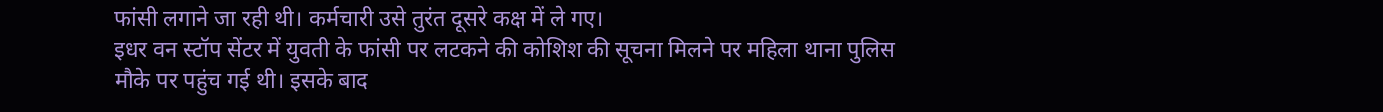फांसी लगाने जा रही थी। कर्मचारी उसे तुरंत दूसरे कक्ष में ले गए।
इधर वन स्टॉप सेंटर में युवती के फांसी पर लटकने की कोशिश की सूचना मिलने पर महिला थाना पुलिस मौके पर पहुंच गई थी। इसके बाद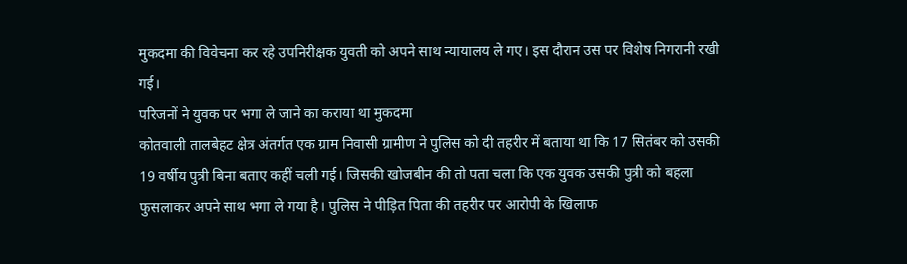मुकदमा की विवेचना कर रहे उपनिरीक्षक युवती को अपने साथ न्यायालय ले गए। इस दौरान उस पर विशेष निगरानी रखी गई।
परिजनों ने युवक पर भगा ले जाने का कराया था मुकदमा
कोतवाली तालबेहट क्षेत्र अंतर्गत एक ग्राम निवासी ग्रामीण ने पुलिस को दी तहरीर में बताया था कि 17 सितंबर को उसकी 19 वर्षीय पुत्री बिना बताए कहीं चली गई। जिसकी खोजबीन की तो पता चला कि एक युवक उसकी पुत्री को बहला फुसलाकर अपने साथ भगा ले गया है। पुलिस ने पीड़ित पिता की तहरीर पर आरोपी के खिलाफ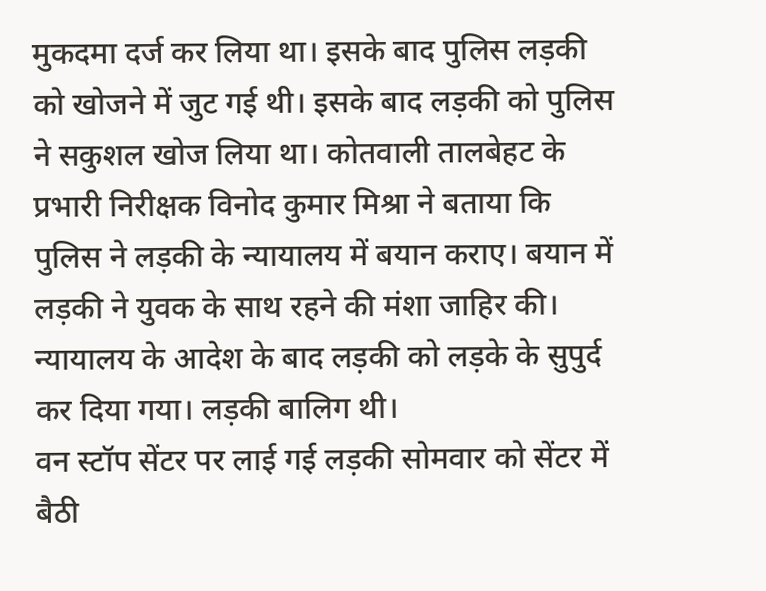मुकदमा दर्ज कर लिया था। इसके बाद पुलिस लड़की को खोजने में जुट गई थी। इसके बाद लड़की को पुलिस ने सकुशल खोज लिया था। कोतवाली तालबेहट के प्रभारी निरीक्षक विनोद कुमार मिश्रा ने बताया कि पुलिस ने लड़की के न्यायालय में बयान कराए। बयान में लड़की ने युवक के साथ रहने की मंशा जाहिर की। न्यायालय के आदेश के बाद लड़की को लड़के के सुपुर्द कर दिया गया। लड़की बालिग थी।
वन स्टॉप सेंटर पर लाई गई लड़की सोमवार को सेंटर में बैठी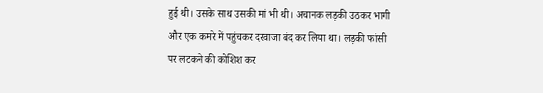हुई थी। उसके साथ उसकी मां भी थी। अचानक लड़की उठकर भागी और एक कमरे में पहुंचकर दरवाजा बंद कर लिया था। लड़की फांसी पर लटकने की कोशिश कर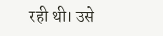रही थी। उसे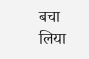बचा लिया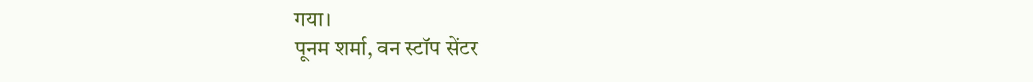गया।
पूनम शर्मा, वन स्टॉप सेंटर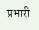प्रभारी